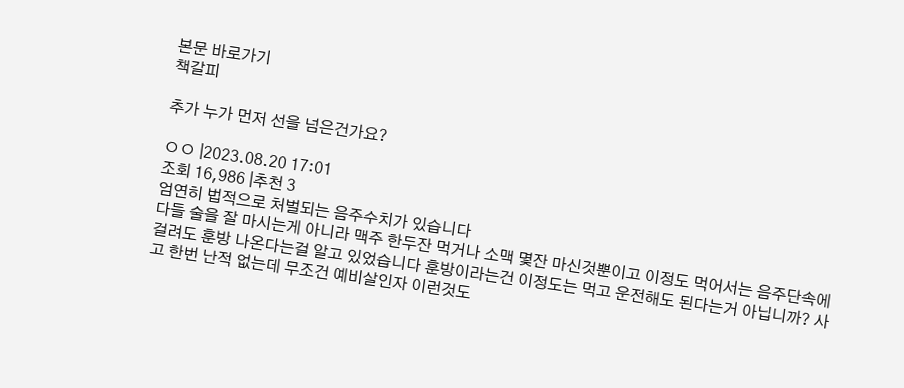본문 바로가기
책갈피

추가 누가 먼저 선을 넘은건가요?

ㅇㅇ |2023.08.20 17:01
조회 16,986 |추천 3
엄연히 법적으로 처벌되는 음주수치가 있습니다
다들 술을 잘 마시는게 아니라 맥주 한두잔 먹거나 소맥 몇잔 마신것뿐이고 이정도 먹어서는 음주단속에 걸려도 훈방 나온다는걸 알고 있었습니다 훈방이라는건 이정도는 먹고 운전해도 된다는거 아닙니까? 사고 한번 난적 없는데 무조건 예비살인자 이런것도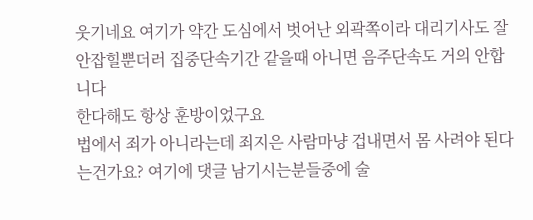웃기네요 여기가 약간 도심에서 벗어난 외곽쪽이라 대리기사도 잘 안잡힐뿐더러 집중단속기간 같을때 아니면 음주단속도 거의 안합니다
한다해도 항상 훈방이었구요
법에서 죄가 아니라는데 죄지은 사람마냥 겁내면서 몸 사려야 된다는건가요? 여기에 댓글 남기시는분들중에 술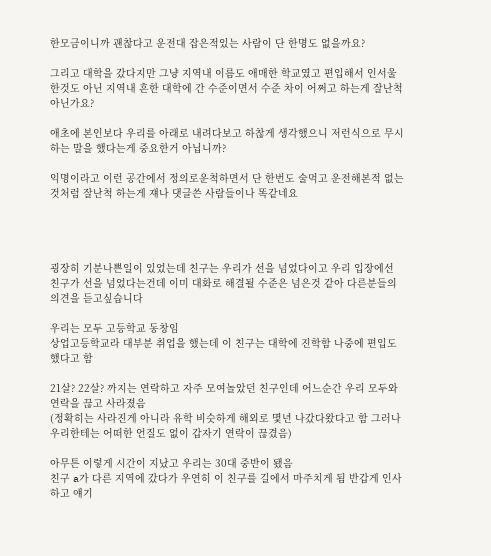한모금이니까 괜찮다고 운전대 잡은적있는 사람이 단 한명도 없을까요?

그리고 대학을 갔다지만 그냥 지역내 이름도 애매한 학교였고 편입해서 인서울한것도 아닌 지역내 흔한 대학에 간 수준이면서 수준 차이 어쩌고 하는게 잘난척 아닌가요?

애초에 본인보다 우리를 아래로 내려다보고 하찮게 생각했으니 저런식으로 무시하는 말을 했다는게 중요한거 아닙니까?

익명이라고 이런 공간에서 정의로운척하면서 단 한번도 술먹고 운전해본적 없는것처럼 잘난척 하는게 쟤나 댓글쓴 사람들이나 똑같네요




굉장히 기분나쁜일이 있었는데 친구는 우리가 선을 넘었다이고 우리 입장에선 친구가 선을 넘었다는건데 이미 대화로 해결될 수준은 넘은것 같아 다른분들의 의견을 듣고싶습니다

우리는 모두 고등학교 동창임
상업고등학교라 대부분 취업을 했는데 이 친구는 대학에 진학함 나중에 편입도 했다고 함

21살? 22살? 까지는 연락하고 자주 모여놀았던 친구인데 어느순간 우리 모두와 연락을 끊고 사라졌음
(정확히는 사라진게 아니라 유학 비슷하게 해외로 몇년 나갔다왔다고 함 그러나 우리한테는 어떠한 언질도 없이 갑자기 연락이 끊겼음)

아무튼 이렇게 시간이 지났고 우리는 30대 중반이 됐음
친구 a가 다른 지역에 갔다가 우연히 이 친구를 길에서 마주치게 됨 반갑게 인사하고 얘기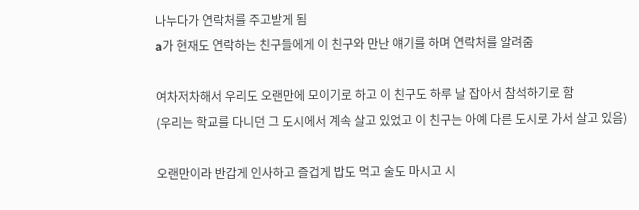나누다가 연락처를 주고받게 됨
a가 현재도 연락하는 친구들에게 이 친구와 만난 얘기를 하며 연락처를 알려줌

여차저차해서 우리도 오랜만에 모이기로 하고 이 친구도 하루 날 잡아서 참석하기로 함
(우리는 학교를 다니던 그 도시에서 계속 살고 있었고 이 친구는 아예 다른 도시로 가서 살고 있음)

오랜만이라 반갑게 인사하고 즐겁게 밥도 먹고 술도 마시고 시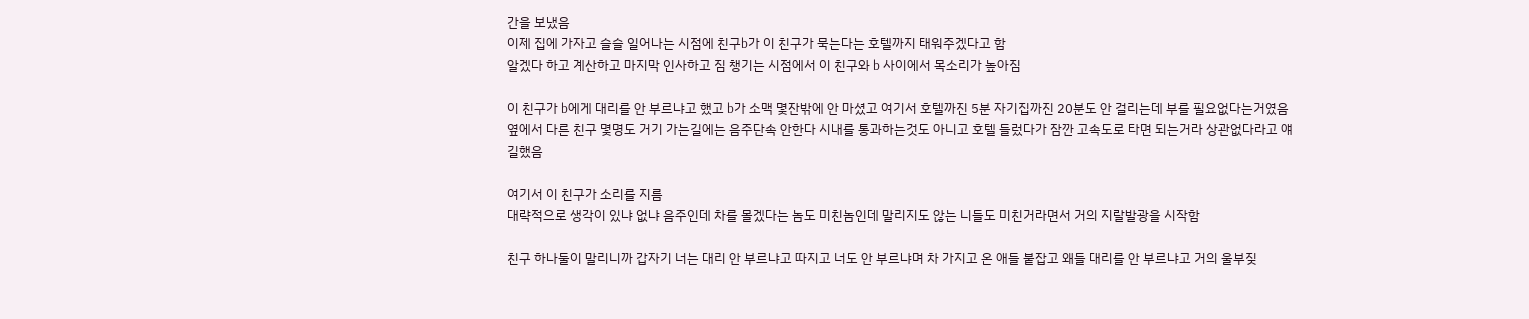간을 보냈음
이제 집에 가자고 슬슬 일어나는 시점에 친구b가 이 친구가 묵는다는 호텔까지 태워주겠다고 함
알겠다 하고 계산하고 마지막 인사하고 짐 챙기는 시점에서 이 친구와 b 사이에서 목소리가 높아짐

이 친구가 b에게 대리를 안 부르냐고 했고 b가 소맥 몇잔밖에 안 마셨고 여기서 호텔까진 5분 자기집까진 20분도 안 걸리는데 부를 필요없다는거였음
옆에서 다른 친구 몇명도 거기 가는길에는 음주단속 안한다 시내를 통과하는것도 아니고 호텔 들렀다가 잠깐 고속도로 타면 되는거라 상관없다라고 얘길했음

여기서 이 친구가 소리를 지름
대략적으로 생각이 있냐 없냐 음주인데 차를 몰겠다는 놈도 미친놈인데 말리지도 않는 니들도 미친거라면서 거의 지랄발광을 시작함

친구 하나둘이 말리니까 갑자기 너는 대리 안 부르냐고 따지고 너도 안 부르냐며 차 가지고 온 애들 붙잡고 왜들 대리를 안 부르냐고 거의 울부짖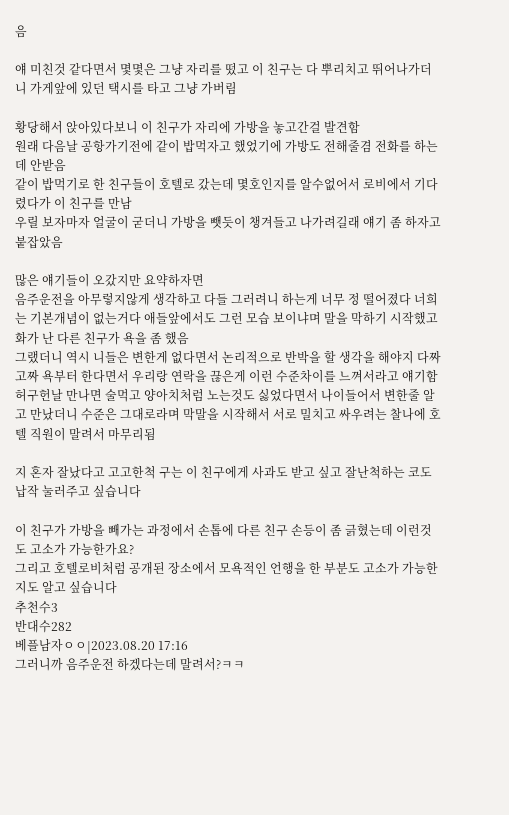음

얘 미친것 같다면서 몇몇은 그냥 자리를 떴고 이 친구는 다 뿌리치고 뛰어나가더니 가게앞에 있던 택시를 타고 그냥 가버림

황당해서 앉아있다보니 이 친구가 자리에 가방을 놓고간걸 발견함
원래 다음날 공항가기전에 같이 밥먹자고 했었기에 가방도 전해줄겸 전화를 하는데 안받음
같이 밥먹기로 한 친구들이 호텔로 갔는데 몇호인지를 알수없어서 로비에서 기다렸다가 이 친구를 만남
우릴 보자마자 얼굴이 굳더니 가방을 뺏듯이 챙겨들고 나가려길래 얘기 좀 하자고 붙잡았음

많은 얘기들이 오갔지만 요약하자면
음주운전을 아무렇지않게 생각하고 다들 그러려니 하는게 너무 정 떨어졌다 너희는 기본개념이 없는거다 애들앞에서도 그런 모습 보이냐며 말을 막하기 시작했고 화가 난 다른 친구가 욕을 좀 했음
그랬더니 역시 니들은 변한게 없다면서 논리적으로 반박을 할 생각을 해야지 다짜고짜 욕부터 한다면서 우리랑 연락을 끊은게 이런 수준차이를 느껴서라고 얘기함 허구헌날 만나면 술먹고 양아치처럼 노는것도 싫었다면서 나이들어서 변한줄 알고 만났더니 수준은 그대로라며 막말을 시작해서 서로 밀치고 싸우려는 찰나에 호텔 직원이 말려서 마무리됨

지 혼자 잘났다고 고고한척 구는 이 친구에게 사과도 받고 싶고 잘난척하는 코도 납작 눌러주고 싶습니다

이 친구가 가방을 빼가는 과정에서 손톱에 다른 친구 손등이 좀 긁혔는데 이런것도 고소가 가능한가요?
그리고 호텔로비처럼 공개된 장소에서 모욕적인 언행을 한 부분도 고소가 가능한지도 알고 싶습니다
추천수3
반대수282
베플남자ㅇㅇ|2023.08.20 17:16
그러니까 음주운전 하겠다는데 말려서?ㅋㅋ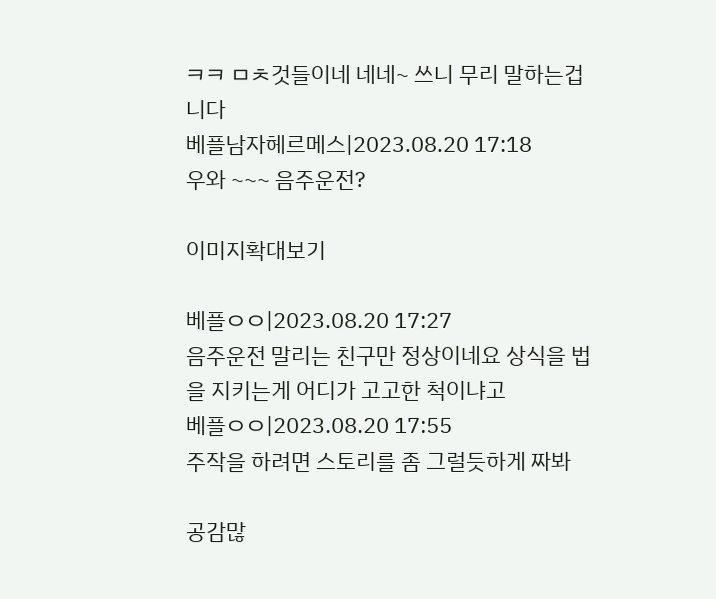ㅋㅋ ㅁㅊ것들이네 네네~ 쓰니 무리 말하는겁니다
베플남자헤르메스|2023.08.20 17:18
우와 ~~~ 음주운전?

이미지확대보기

베플ㅇㅇ|2023.08.20 17:27
음주운전 말리는 친구만 정상이네요 상식을 법을 지키는게 어디가 고고한 척이냐고
베플ㅇㅇ|2023.08.20 17:55
주작을 하려면 스토리를 좀 그럴듯하게 짜봐

공감많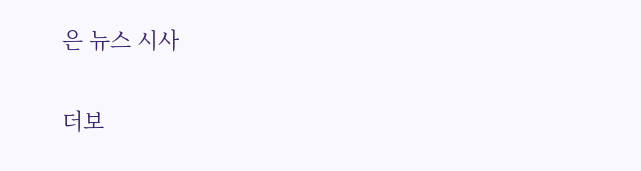은 뉴스 시사

더보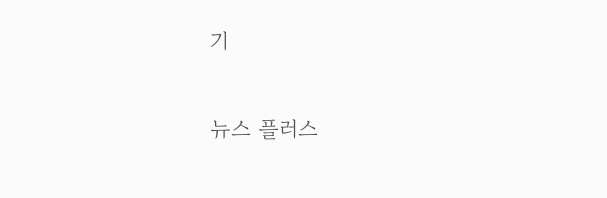기

뉴스 플러스